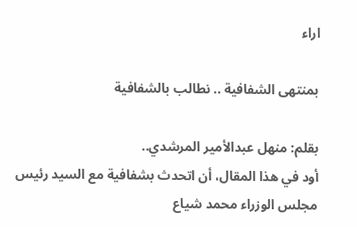اراء

بمنتهى الشفافية .. نطالب بالشفافية

بقلم: منهل عبدالأمير المرشدي..
أود في هذا المقال، أن اتحدث بشفافية مع السيد رئيس مجلس الوزراء محمد شياع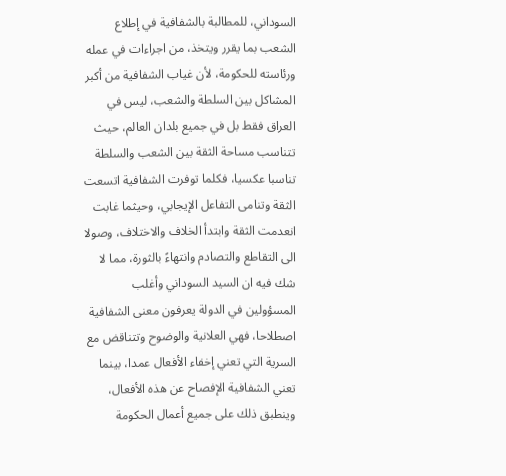السوداني، للمطالبة بالشفافية في إطلاع الشعب بما يقرر ويتخذ، من اجراءات في عمله ورئاسته للحكومة، لأن غياب الشفافية من أكبر المشاكل بين السلطة والشعب، ليس في العراق فقط بل في جميع بلدان العالم، حيث تتناسب مساحة الثقة بين الشعب والسلطة تناسبا عكسيا، فكلما توفرت الشفافية اتسعت الثقة وتنامى التفاعل الإيجابي، وحيثما غابت انعدمت الثقة وابتدأ الخلاف والاختلاف، وصولا الى التقاطع والتصادم وانتهاءً بالثورة، مما لا شك فيه ان السيد السوداني وأغلب المسؤولين في الدولة يعرفون معنى الشفافية اصطلاحا، فهي العلانية والوضوح وتتناقض مع السرية التي تعني إخفاء الأفعال عمدا، بينما تعني الشفافية الإفصاح عن هذه الأفعال، وينطبق ذلك على جميع أعمال الحكومة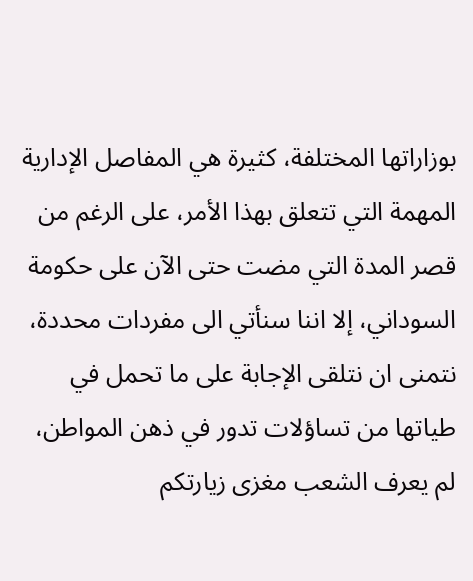بوزاراتها المختلفة، كثيرة هي المفاصل الإدارية المهمة التي تتعلق بهذا الأمر، على الرغم من قصر المدة التي مضت حتى الآن على حكومة السوداني، إلا اننا سنأتي الى مفردات محددة، نتمنى ان نتلقى الإجابة على ما تحمل في طياتها من تساؤلات تدور في ذهن المواطن، لم يعرف الشعب مغزى زيارتكم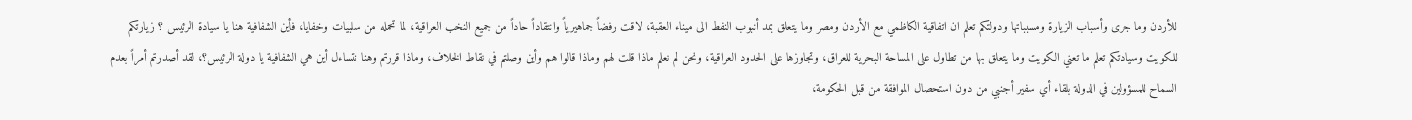للأردن وما جرى وأسباب الزيارة ومسبباتها ودولتكم تعلم ان اتفاقية الكاظمي مع الأردن ومصر وما يتعلق بمد أنبوب النفط الى ميناء العقبة، لاقت رفضاً جماهيرياً وانتقاداً حاداً من جميع النخب العراقية، لما تحمله من سلبيات وخفايا، فأين الشفافية هنا يا سيادة الرئيس ؟ زيارتكم للكويت وسيادتكم تعلم ما تعني الكويت وما يتعلق بها من تطاول على المساحة البحرية للعراق، وتجاوزها على الحدود العراقية، ونحن لم نعلم ماذا قلت لهم وماذا قالوا هم وأين وصلتم في نقاط الخلاف، وماذا قررتم وهنا نتساءل أين هي الشفافية يا دولة الرئيس؟، لقد أصدرتم أمراً بعدم السماح للمسؤولين في الدولة بلقاء أي سفير أجنبي من دون استحصال الموافقة من قبل الحكومة،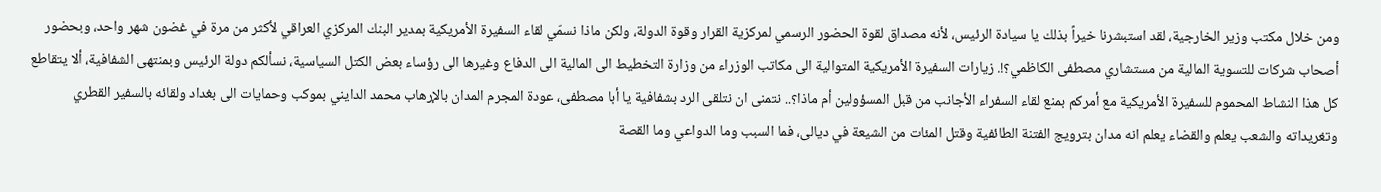ومن خلال مكتب وزير الخارجية، لقد استبشرنا خيراً بذلك يا سيادة الرئيس، لأنه مصداق لقوة الحضور الرسمي لمركزية القرار وقوة الدولة، ولكن ماذا نسمّي لقاء السفيرة الأمريكية بمدير البنك المركزي العراقي لأكثر من مرة في غضون شهر واحد، وبحضور أصحاب شركات للتسوية المالية من مستشاري مصطفى الكاظمي؟!. زيارات السفيرة الأمريكية المتوالية الى مكاتب الوزراء من وزارة التخطيط الى المالية الى الدفاع وغيرها الى رؤساء بعض الكتل السياسية، نسألكم دولة الرئيس وبمنتهى الشفافية، ألا يتقاطع كل هذا النشاط المحموم للسفيرة الأمريكية مع أمركم بمنع لقاء السفراء الأجانب من قبل المسؤولين أم ماذا؟.. نتمنى ان نتلقى الرد بشفافية يا أبا مصطفى، عودة المجرم المدان بالإرهاب محمد الدايني بموكب وحمايات الى بغداد ولقائه بالسفير القطري وتغريداته والشعب يعلم والقضاء يعلم انه مدان بترويج الفتنة الطائفية وقتل المئات من الشيعة في ديالى، فما السبب وما الدواعي وما القصة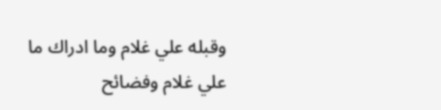وقبله علي غلام وما ادراك ما علي غلام وفضائح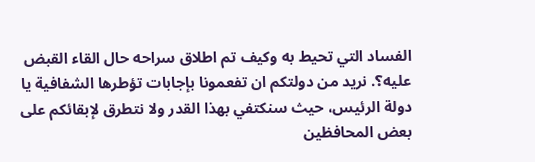الفساد التي تحيط به وكيف تم اطلاق سراحه حال القاء القبض عليه؟. نريد من دولتكم ان تفعمونا بإجابات تؤطرها الشفافية يا دولة الرئيس، حيث سنكتفي بهذا القدر ولا نتطرق لإبقائكم على بعض المحافظين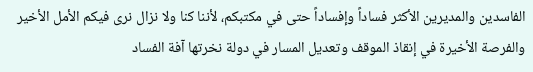الفاسدين والمديرين الأكثر فساداً وإفساداً حتى في مكتبكم، لأننا كنا ولا نزال نرى فيكم الأمل الأخير والفرصة الأخيرة في إنقاذ الموقف وتعديل المسار في دولة نخرتها آفة الفساد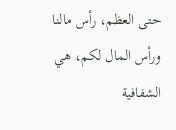حتى العظم، رأس مالنا ورأس المال لكم، هي الشفافية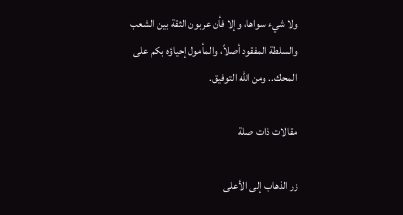ولا شيء سواها، وإلا فأن عربون الثقة بين الشعب والسلطة المفقود أصلاً، والمأمول إحياؤه بكم على المحك.. ومن الله التوفيق.

مقالات ذات صلة

زر الذهاب إلى الأعلى